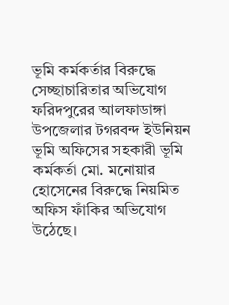ভূমি কর্মকর্তার বিরুদ্ধে সেচ্ছাচারিতার অভিযোগ
ফরিদপুরের আলফাডাঙ্গা উপজেলার টগরবন্দ ইউনিয়ন ভূমি অফিসের সহকারী ভূমি কর্মকর্তা মো. মনোয়ার হোসেনের বিরুদ্ধে নিয়মিত অফিস ফাঁকির অভিযোগ উঠেছে।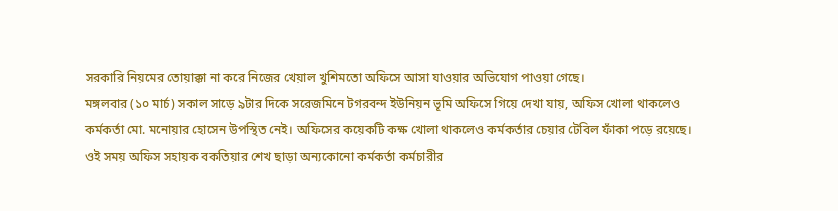সরকারি নিয়মের তোয়াক্কা না করে নিজের খেয়াল খুশিমতো অফিসে আসা যাওয়ার অভিযোগ পাওয়া গেছে।
মঙ্গলবার (১০ মার্চ) সকাল সাড়ে ৯টার দিকে সরেজমিনে টগরবন্দ ইউনিয়ন ভূমি অফিসে গিয়ে দেখা যায়, অফিস খোলা থাকলেও কর্মকর্তা মো. মনোয়ার হোসেন উপস্থিত নেই। অফিসের কয়েকটি কক্ষ খোলা থাকলেও কর্মকর্তার চেয়ার টেবিল ফাঁকা পড়ে রয়েছে। ওই সময় অফিস সহায়ক বকতিয়ার শেখ ছাড়া অন্যকোনো কর্মকর্তা কর্মচারীর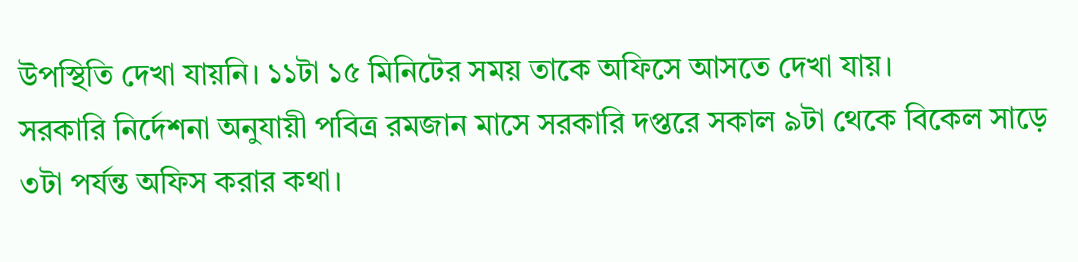উপস্থিতি দেখা যায়নি। ১১টা ১৫ মিনিটের সময় তাকে অফিসে আসতে দেখা যায়।
সরকারি নির্দেশনা অনুযায়ী পবিত্র রমজান মাসে সরকারি দপ্তরে সকাল ৯টা থেকে বিকেল সাড়ে ৩টা পর্যন্ত অফিস করার কথা।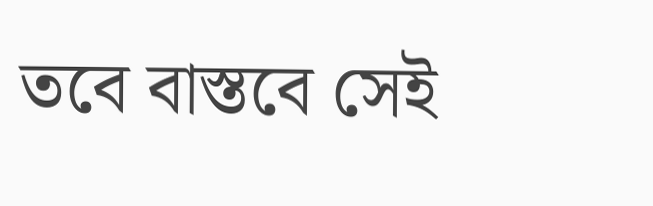তবে বাস্তবে সেই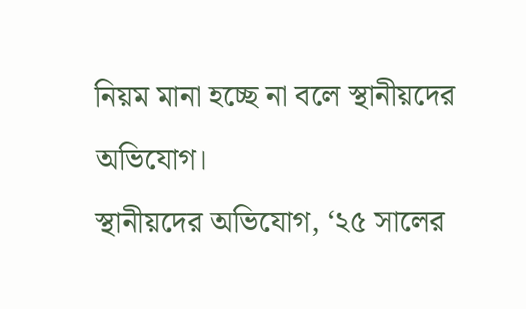নিয়ম মানা হচ্ছে না বলে স্থানীয়দের অভিযোগ।
স্থানীয়দের অভিযোগ, ‘২৫ সালের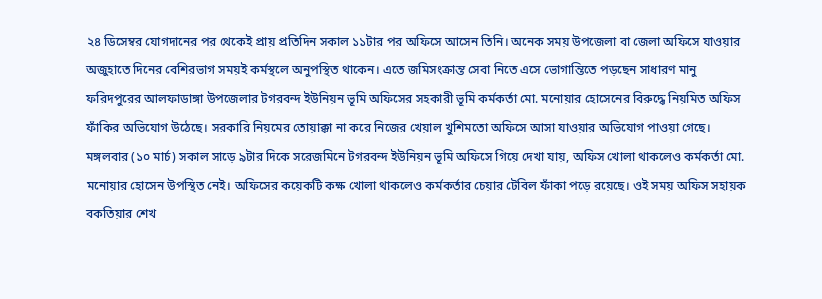২৪ ডিসেম্বর যোগদানের পর থেকেই প্রায় প্রতিদিন সকাল ১১টার পর অফিসে আসেন তিনি। অনেক সময় উপজেলা বা জেলা অফিসে যাওয়ার অজুহাতে দিনের বেশিরভাগ সময়ই কর্মস্থলে অনুপস্থিত থাকেন। এতে জমিসংক্রান্ত সেবা নিতে এসে ভোগান্তিতে পড়ছেন সাধারণ মানু
ফরিদপুরের আলফাডাঙ্গা উপজেলার টগরবন্দ ইউনিয়ন ভূমি অফিসের সহকারী ভূমি কর্মকর্তা মো. মনোয়ার হোসেনের বিরুদ্ধে নিয়মিত অফিস ফাঁকির অভিযোগ উঠেছে। সরকারি নিয়মের তোয়াক্কা না করে নিজের খেয়াল খুশিমতো অফিসে আসা যাওয়ার অভিযোগ পাওয়া গেছে।
মঙ্গলবার (১০ মার্চ) সকাল সাড়ে ৯টার দিকে সরেজমিনে টগরবন্দ ইউনিয়ন ভূমি অফিসে গিয়ে দেখা যায়, অফিস খোলা থাকলেও কর্মকর্তা মো. মনোয়ার হোসেন উপস্থিত নেই। অফিসের কয়েকটি কক্ষ খোলা থাকলেও কর্মকর্তার চেয়ার টেবিল ফাঁকা পড়ে রয়েছে। ওই সময় অফিস সহায়ক বকতিয়ার শেখ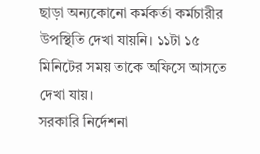ছাড়া অন্যকোনো কর্মকর্তা কর্মচারীর উপস্থিতি দেখা যায়নি। ১১টা ১৫ মিনিটের সময় তাকে অফিসে আসতে দেখা যায়।
সরকারি নির্দেশনা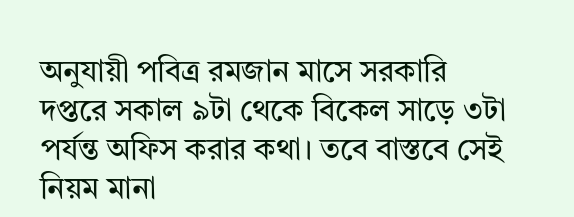অনুযায়ী পবিত্র রমজান মাসে সরকারি দপ্তরে সকাল ৯টা থেকে বিকেল সাড়ে ৩টা পর্যন্ত অফিস করার কথা। তবে বাস্তবে সেই নিয়ম মানা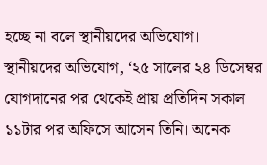হচ্ছে না বলে স্থানীয়দের অভিযোগ।
স্থানীয়দের অভিযোগ, ‘২৫ সালের ২৪ ডিসেম্বর যোগদানের পর থেকেই প্রায় প্রতিদিন সকাল ১১টার পর অফিসে আসেন তিনি। অনেক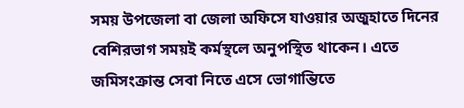সময় উপজেলা বা জেলা অফিসে যাওয়ার অজুহাতে দিনের বেশিরভাগ সময়ই কর্মস্থলে অনুপস্থিত থাকেন। এতে জমিসংক্রান্ত সেবা নিতে এসে ভোগান্তিতে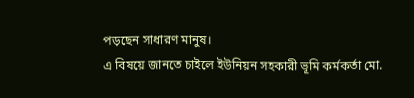পড়ছেন সাধারণ মানুষ।
এ বিষয়ে জানতে চাইলে ইউনিয়ন সহকারী ভূমি কর্মকর্তা মো.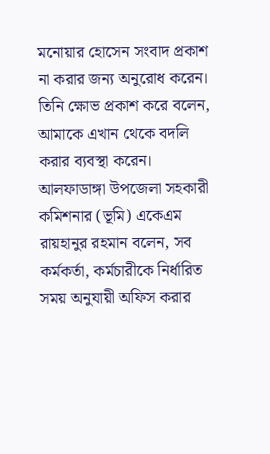মনোয়ার হোসেন সংবাদ প্রকাশ না করার জন্য অনুরোধ করেন।
তিনি ক্ষোভ প্রকাশ করে বলেন, আমাকে এখান থেকে বদলি করার ব্যবস্থা করেন।
আলফাডাঙ্গা উপজেলা সহকারী কমিশনার (ভূমি) একেএম রায়হানুর রহমান বলেন, সব কর্মকর্তা, কর্মচারীকে নির্ধারিত সময় অনুযায়ী অফিস করার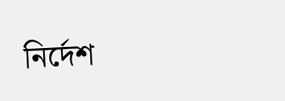নির্দেশ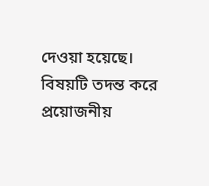দেওয়া হয়েছে। বিষয়টি তদন্ত করে প্রয়োজনীয়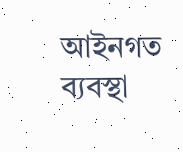আইনগত ব্যবস্থা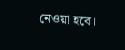নেওয়া হবে।